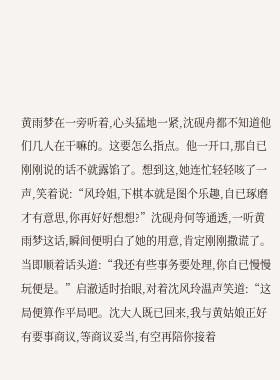黄雨梦在一旁听着,心头猛地一紧,沈砚舟都不知道他们几人在干嘛的。这要怎么指点。他一开口,那自已刚刚说的话不就露馅了。想到这,她连忙轻轻咳了一声,笑着说:“风玲姐,下棋本就是图个乐趣,自已琢磨才有意思,你再好好想想?”沈砚舟何等通透,一听黄雨梦这话,瞬间便明白了她的用意,肯定刚刚撒谎了。当即顺着话头道:“我还有些事务要处理,你自已慢慢玩便是。”启澈适时抬眼,对着沈风玲温声笑道:“这局便算作平局吧。沈大人既已回来,我与黄姑娘正好有要事商议,等商议妥当,有空再陪你接着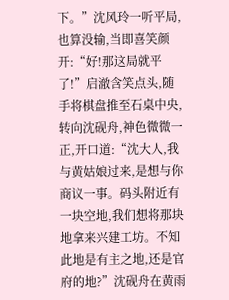下。”沈风玲一听平局,也算没输,当即喜笑颜开:“好!那这局就平了!”启澈含笑点头,随手将棋盘推至石桌中央,转向沈砚舟,神色微微一正,开口道:“沈大人,我与黄姑娘过来,是想与你商议一事。码头附近有一块空地,我们想将那块地拿来兴建工坊。不知此地是有主之地,还是官府的地?”沈砚舟在黄雨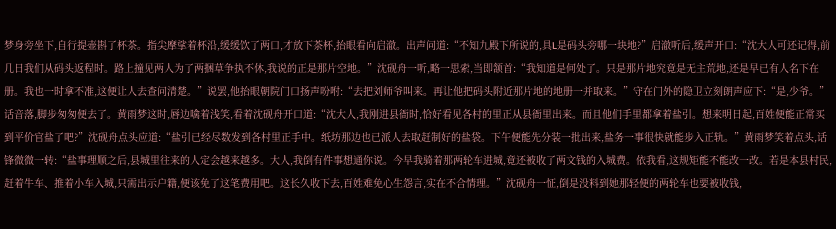梦身旁坐下,自行提壶斟了杯茶。指尖摩挲着杯沿,缓缓饮了两口,才放下茶杯,抬眼看向启澈。出声问道:“不知九殿下所说的,具L是码头旁哪一块地?”启澈听后,缓声开口:“沈大人可还记得,前几日我们从码头返程时。路上撞见两人为了两捆草争执不休,我说的正是那片空地。”沈砚舟一听,略一思索,当即颔首:“我知道是何处了。只是那片地究竟是无主荒地,还是早已有人名下在册。我也一时拿不准,这便让人去查问清楚。”说罢,他抬眼朝院门口扬声吩咐:“去把刘师爷叫来。再让他把码头附近那片地的地册一并取来。”守在门外的隐卫立刻朗声应下:“是,少爷。”话音落,脚步匆匆便去了。黄雨梦这时,唇边噙着浅笑,看着沈砚舟开口道:“沈大人,我刚进县衙时,恰好看见各村的里正从县衙里出来。而且他们手里都拿着盐引。想来明日起,百姓便能正常买到平价官盐了吧?”沈砚舟点头应道:“盐引已经尽数发到各村里正手中。纸坊那边也已派人去取赶制好的盐袋。下午便能先分装一批出来,盐务一事很快就能步入正轨。”黄雨梦笑着点头,话锋微微一转:“盐事理顺之后,县城里往来的人定会越来越多。大人,我倒有件事想通你说。今早我骑着那两轮车进城,竟还被收了两文钱的入城费。依我看,这规矩能不能改一改。若是本县村民,赶着牛车、推着小车入城,只需出示户籍,便该免了这笔费用吧。这长久收下去,百姓难免心生怨言,实在不合情理。”沈砚舟一怔,倒是没料到她那轻便的两轮车也要被收钱,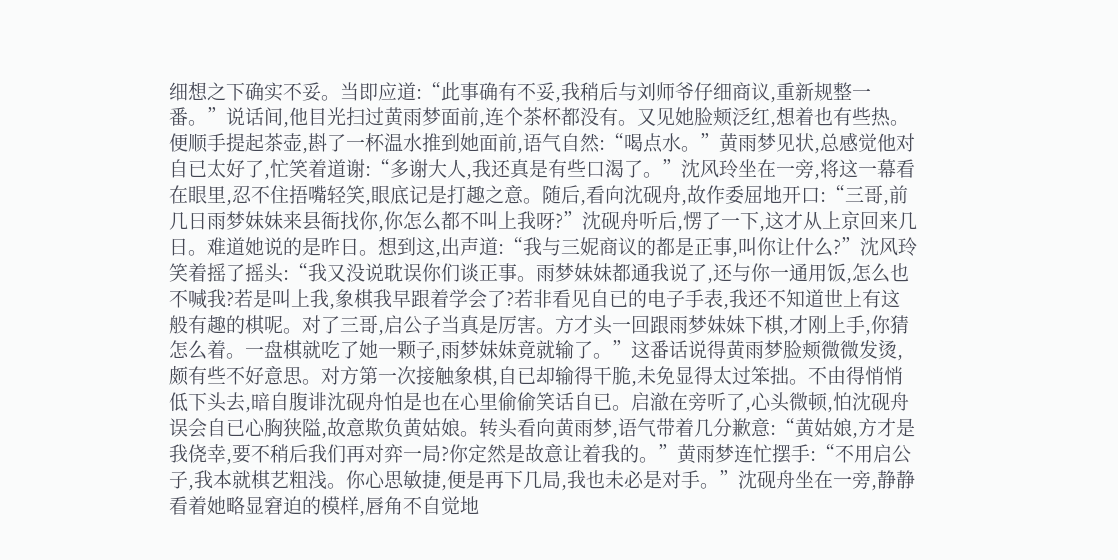细想之下确实不妥。当即应道:“此事确有不妥,我稍后与刘师爷仔细商议,重新规整一番。”说话间,他目光扫过黄雨梦面前,连个茶杯都没有。又见她脸颊泛红,想着也有些热。便顺手提起茶壶,斟了一杯温水推到她面前,语气自然:“喝点水。”黄雨梦见状,总感觉他对自已太好了,忙笑着道谢:“多谢大人,我还真是有些口渴了。”沈风玲坐在一旁,将这一幕看在眼里,忍不住捂嘴轻笑,眼底记是打趣之意。随后,看向沈砚舟,故作委屈地开口:“三哥,前几日雨梦妹妹来县衙找你,你怎么都不叫上我呀?”沈砚舟听后,愣了一下,这才从上京回来几日。难道她说的是昨日。想到这,出声道:“我与三妮商议的都是正事,叫你让什么?”沈风玲笑着摇了摇头:“我又没说耽误你们谈正事。雨梦妹妹都通我说了,还与你一通用饭,怎么也不喊我?若是叫上我,象棋我早跟着学会了?若非看见自已的电子手表,我还不知道世上有这般有趣的棋呢。对了三哥,启公子当真是厉害。方才头一回跟雨梦妹妹下棋,才刚上手,你猜怎么着。一盘棋就吃了她一颗子,雨梦妹妹竟就输了。”这番话说得黄雨梦脸颊微微发烫,颇有些不好意思。对方第一次接触象棋,自已却输得干脆,未免显得太过笨拙。不由得悄悄低下头去,暗自腹诽沈砚舟怕是也在心里偷偷笑话自已。启澈在旁听了,心头微顿,怕沈砚舟误会自已心胸狭隘,故意欺负黄姑娘。转头看向黄雨梦,语气带着几分歉意:“黄姑娘,方才是我侥幸,要不稍后我们再对弈一局?你定然是故意让着我的。”黄雨梦连忙摆手:“不用启公子,我本就棋艺粗浅。你心思敏捷,便是再下几局,我也未必是对手。”沈砚舟坐在一旁,静静看着她略显窘迫的模样,唇角不自觉地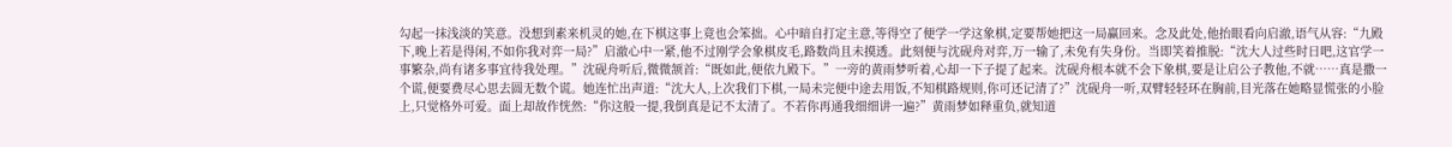勾起一抹浅淡的笑意。没想到素来机灵的她,在下棋这事上竟也会笨拙。心中暗自打定主意,等得空了便学一学这象棋,定要帮她把这一局赢回来。念及此处,他抬眼看向启澈,语气从容:“九殿下,晚上若是得闲,不如你我对弈一局?”启澈心中一紧,他不过刚学会象棋皮毛,路数尚且未摸透。此刻便与沈砚舟对弈,万一输了,未免有失身份。当即笑着推脱:“沈大人过些时日吧,这官学一事繁杂,尚有诸多事宜待我处理。”沈砚舟听后,微微颔首:“既如此,便依九殿下。”一旁的黄雨梦听着,心却一下子提了起来。沈砚舟根本就不会下象棋,要是让启公子教他,不就……真是撒一个谎,便要费尽心思去圆无数个谎。她连忙出声道:“沈大人,上次我们下棋,一局未完便中途去用饭,不知棋路规则,你可还记清了?”沈砚舟一听,双臂轻轻环在胸前,目光落在她略显慌张的小脸上,只觉格外可爱。面上却故作恍然:“你这般一提,我倒真是记不太清了。不若你再通我细细讲一遍?”黄雨梦如释重负,就知道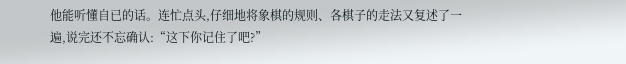他能听懂自已的话。连忙点头,仔细地将象棋的规则、各棋子的走法又复述了一遍,说完还不忘确认:“这下你记住了吧?”